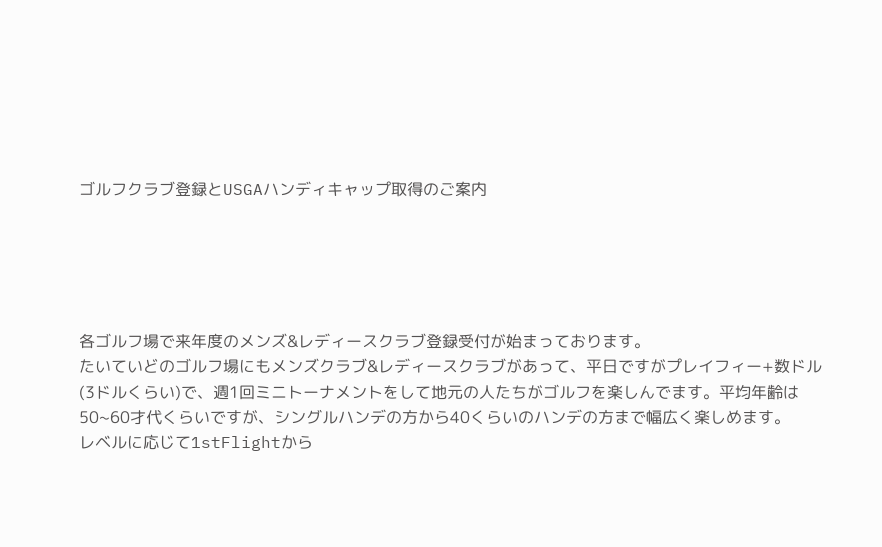ゴルフクラブ登録とUSGAハンディキャップ取得のご案内





各ゴルフ場で来年度のメンズ&レディースクラブ登録受付が始まっております。
たいていどのゴルフ場にもメンズクラブ&レディースクラブがあって、平日ですがプレイフィー+数ドル(3ドルくらい)で、週1回ミニトーナメントをして地元の人たちがゴルフを楽しんでます。平均年齢は50~60才代くらいですが、シングルハンデの方から40くらいのハンデの方まで幅広く楽しめます。
レベルに応じて1stFlightから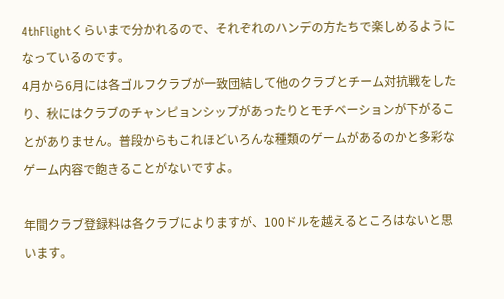4thFlightくらいまで分かれるので、それぞれのハンデの方たちで楽しめるようになっているのです。
4月から6月には各ゴルフクラブが一致団結して他のクラブとチーム対抗戦をしたり、秋にはクラブのチャンピョンシップがあったりとモチベーションが下がることがありません。普段からもこれほどいろんな種類のゲームがあるのかと多彩なゲーム内容で飽きることがないですよ。

年間クラブ登録料は各クラブによりますが、100ドルを越えるところはないと思います。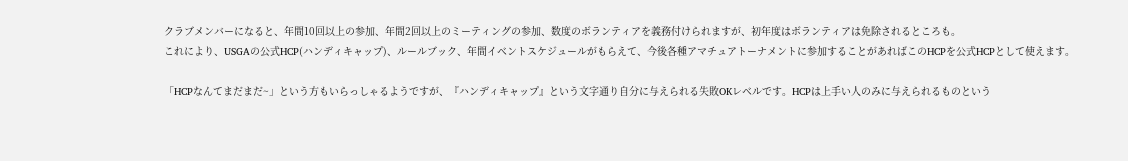クラブメンバーになると、年間10回以上の参加、年間2回以上のミーティングの参加、数度のボランティアを義務付けられますが、初年度はボランティアは免除されるところも。
これにより、USGAの公式HCP(ハンディキャップ)、ルールブック、年間イベントスケジュールがもらえて、今後各種アマチュアトーナメントに参加することがあればこのHCPを公式HCPとして使えます。

「HCPなんてまだまだ~」という方もいらっしゃるようですが、『ハンディキャップ』という文字通り自分に与えられる失敗OKレベルです。HCPは上手い人のみに与えられるものという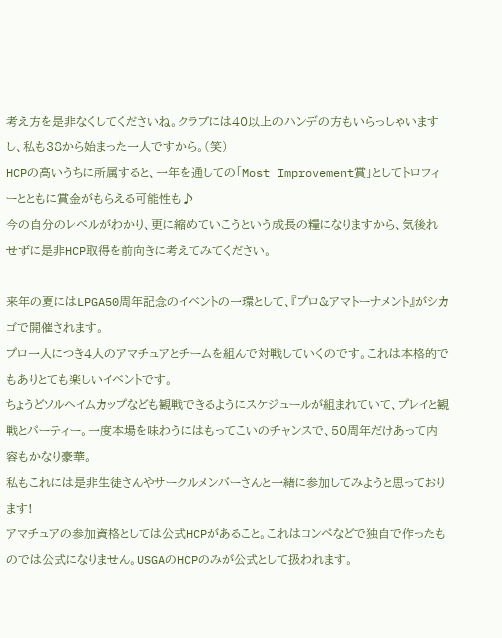考え方を是非なくしてくださいね。クラブには40以上のハンデの方もいらっしゃいますし、私も38から始まった一人ですから。(笑)
HCPの高いうちに所属すると、一年を通しての「Most Improvement賞」としてトロフィーとともに賞金がもらえる可能性も♪
今の自分のレベルがわかり、更に縮めていこうという成長の糧になりますから、気後れせずに是非HCP取得を前向きに考えてみてください。

来年の夏にはLPGA50周年記念のイベントの一環として、『プロ&アマトーナメント』がシカゴで開催されます。
プロ一人につき4人のアマチュアとチームを組んで対戦していくのです。これは本格的でもありとても楽しいイベントです。
ちょうどソルヘイムカップなども観戦できるようにスケジュールが組まれていて、プレイと観戦とパーティー。一度本場を味わうにはもってこいのチャンスで、50周年だけあって内容もかなり豪華。
私もこれには是非生徒さんやサークルメンバーさんと一緒に参加してみようと思っております!
アマチュアの参加資格としては公式HCPがあること。これはコンペなどで独自で作ったものでは公式になりません。USGAのHCPのみが公式として扱われます。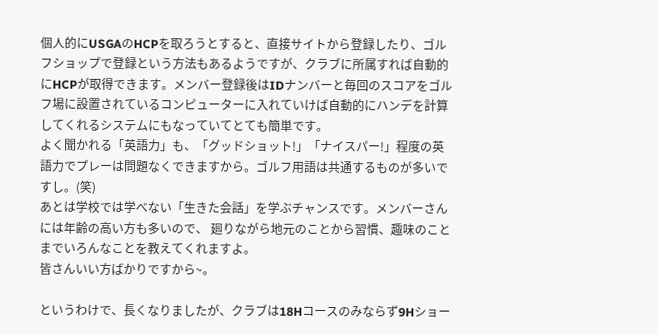個人的にUSGAのHCPを取ろうとすると、直接サイトから登録したり、ゴルフショップで登録という方法もあるようですが、クラブに所属すれば自動的にHCPが取得できます。メンバー登録後はIDナンバーと毎回のスコアをゴルフ場に設置されているコンピューターに入れていけば自動的にハンデを計算してくれるシステムにもなっていてとても簡単です。
よく聞かれる「英語力」も、「グッドショット!」「ナイスパー!」程度の英語力でプレーは問題なくできますから。ゴルフ用語は共通するものが多いですし。(笑)
あとは学校では学べない「生きた会話」を学ぶチャンスです。メンバーさんには年齢の高い方も多いので、 廻りながら地元のことから習慣、趣味のことまでいろんなことを教えてくれますよ。
皆さんいい方ばかりですから~。

というわけで、長くなりましたが、クラブは18Hコースのみならず9Hショー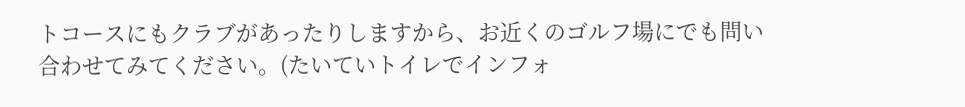トコースにもクラブがあったりしますから、お近くのゴルフ場にでも問い合わせてみてください。(たいていトイレでインフォ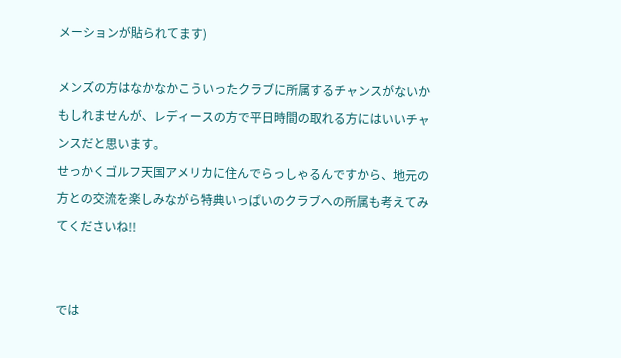メーションが貼られてます)

メンズの方はなかなかこういったクラブに所属するチャンスがないかもしれませんが、レディースの方で平日時間の取れる方にはいいチャンスだと思います。
せっかくゴルフ天国アメリカに住んでらっしゃるんですから、地元の方との交流を楽しみながら特典いっぱいのクラブへの所属も考えてみてくださいね!!


では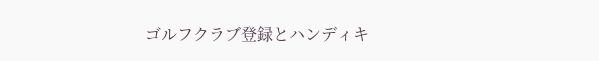ゴルフクラブ登録とハンディキ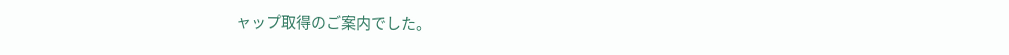ャップ取得のご案内でした。